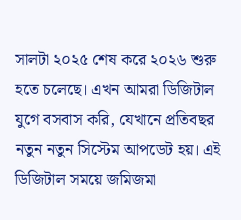সালটা ২০২৫ শেষ করে ২০২৬ শুরু হতে চলেছে। এখন আমরা ডিজিটাল যুগে বসবাস করি, যেখানে প্রতিবছর নতুন নতুন সিস্টেম আপডেট হয়। এই ডিজিটাল সময়ে জমিজমা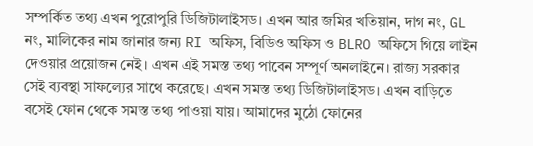সম্পর্কিত তথ্য এখন পুরোপুরি ডিজিটালাইসড। এখন আর জমির খতিয়ান, দাগ নং, GL নং, মালিকের নাম জানার জন্য RI অফিস, বিডিও অফিস ও BLRO অফিসে গিয়ে লাইন দেওয়ার প্রয়োজন নেই। এখন এই সমস্ত তথ্য পাবেন সম্পূর্ণ অনলাইনে। রাজ্য সরকার সেই ব্যবস্থা সাফল্যের সাথে করেছে। এখন সমস্ত তথ্য ডিজিটালাইসড। এখন বাড়িতে বসেই ফোন থেকে সমস্ত তথ্য পাওয়া যায়। আমাদের মুঠো ফোনের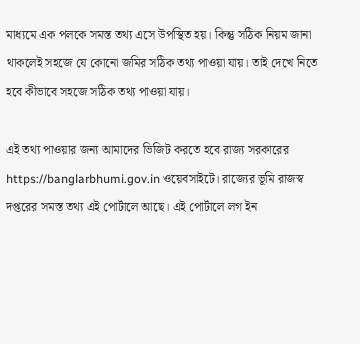মাধ্যমে এক পলকে সমস্ত তথ্য এসে উপস্থিত হয়। কিন্তু সঠিক নিয়ম জানা থাকলেই সহজে যে কোনো জমির সঠিক তথ্য পাওয়া যায়। তাই দেখে নিতে হবে কীভাবে সহজে সঠিক তথ্য পাওয়া যায়।

এই তথ্য পাওয়ার জন্য আমাদের ভিজিট করতে হবে রাজ্য সরকারের https://banglarbhumi.gov.in ওয়েবসাইটে। রাজ্যের ভূমি রাজস্ব দপ্তরের সমস্ত তথ্য এই পোর্টালে আছে। এই পোর্টালে লগ ইন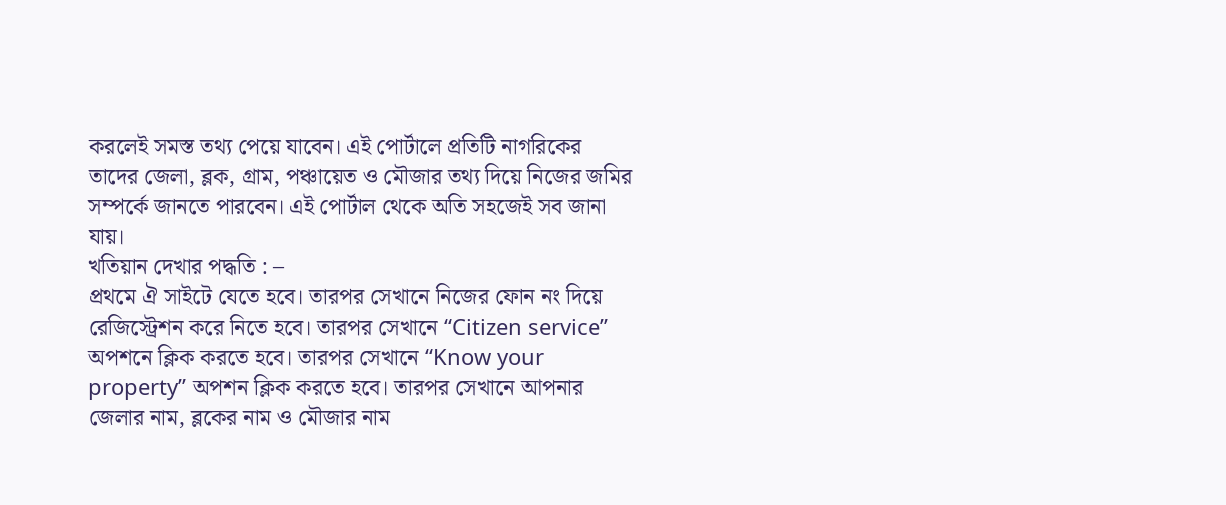করলেই সমস্ত তথ্য পেয়ে যাবেন। এই পোর্টালে প্রতিটি নাগরিকের তাদের জেলা, ব্লক, গ্রাম, পঞ্চায়েত ও মৌজার তথ্য দিয়ে নিজের জমির সম্পর্কে জানতে পারবেন। এই পোর্টাল থেকে অতি সহজেই সব জানা যায়।
খতিয়ান দেখার পদ্ধতি : –
প্রথমে ঐ সাইটে যেতে হবে। তারপর সেখানে নিজের ফোন নং দিয়ে রেজিস্ট্রেশন করে নিতে হবে। তারপর সেখানে “Citizen service” অপশনে ক্লিক করতে হবে। তারপর সেখানে “Know your property” অপশন ক্লিক করতে হবে। তারপর সেখানে আপনার জেলার নাম, ব্লকের নাম ও মৌজার নাম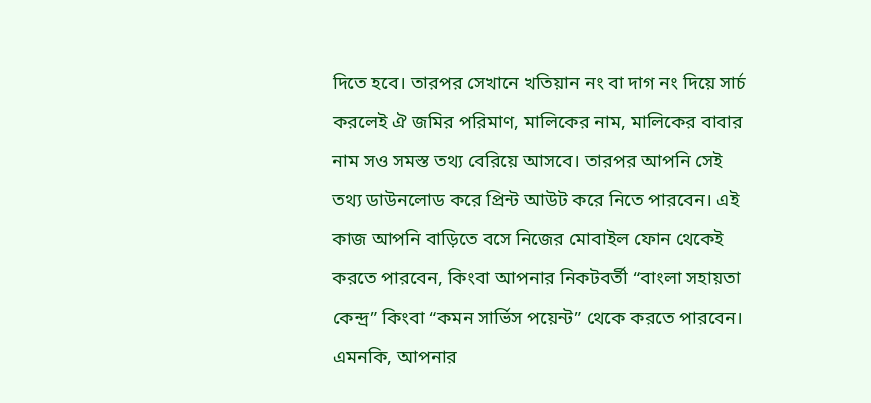দিতে হবে। তারপর সেখানে খতিয়ান নং বা দাগ নং দিয়ে সার্চ করলেই ঐ জমির পরিমাণ, মালিকের নাম, মালিকের বাবার নাম সও সমস্ত তথ্য বেরিয়ে আসবে। তারপর আপনি সেই তথ্য ডাউনলোড করে প্রিন্ট আউট করে নিতে পারবেন। এই কাজ আপনি বাড়িতে বসে নিজের মোবাইল ফোন থেকেই করতে পারবেন, কিংবা আপনার নিকটবর্তী “বাংলা সহায়তা কেন্দ্র” কিংবা “কমন সার্ভিস পয়েন্ট” থেকে করতে পারবেন। এমনকি, আপনার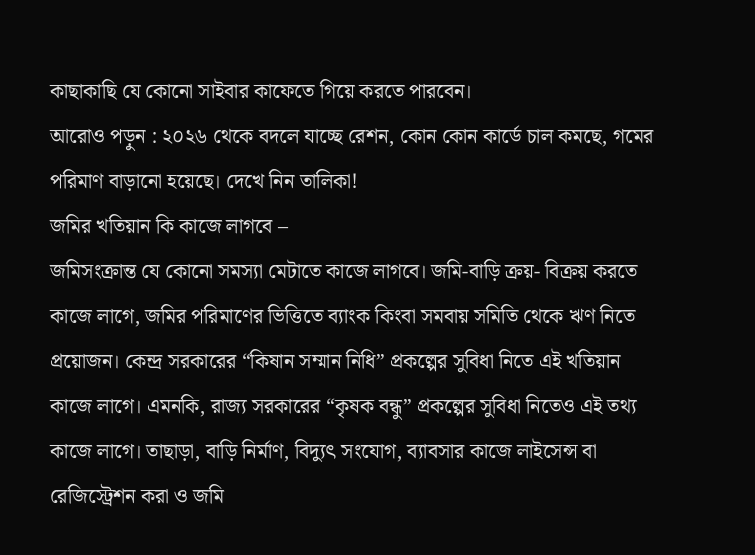কাছাকাছি যে কোনো সাইবার কাফেতে গিয়ে করতে পারবেন।
আরোও পড়ুন : ২০২৬ থেকে বদলে যাচ্ছে রেশন, কোন কোন কার্ডে চাল কমছে, গমের পরিমাণ বাড়ানো হয়েছে। দেখে নিন তালিকা!
জমির খতিয়ান কি কাজে লাগবে –
জমিসংক্রান্ত যে কোনো সমস্যা মেটাতে কাজে লাগবে। জমি-বাড়ি ক্রয়- বিক্রয় করতে কাজে লাগে, জমির পরিমাণের ভিত্তিতে ব্যাংক কিংবা সমবায় সমিতি থেকে ঋণ নিতে প্রয়োজন। কেন্দ্র সরকারের “কিষান সম্মান নিধি” প্রকল্পের সুবিধা নিতে এই খতিয়ান কাজে লাগে। এমনকি, রাজ্য সরকারের “কৃষক বন্ধু” প্রকল্পের সুবিধা নিতেও এই তথ্য কাজে লাগে। তাছাড়া, বাড়ি নির্মাণ, বিদ্যুৎ সংযোগ, ব্যাবসার কাজে লাইসেন্স বা রেজিস্ট্রেশন করা ও জমি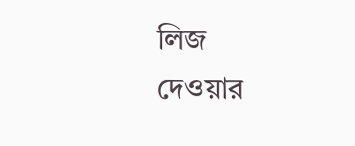লিজ দেওয়ার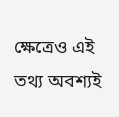ক্ষেত্রেও এই তথ্য অবশ্যই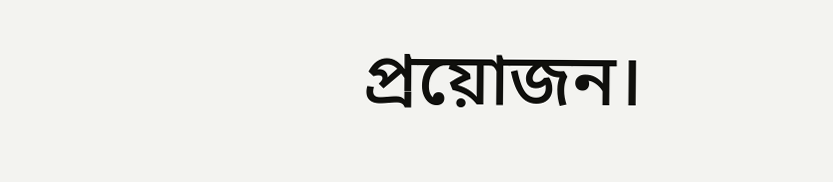প্রয়োজন।